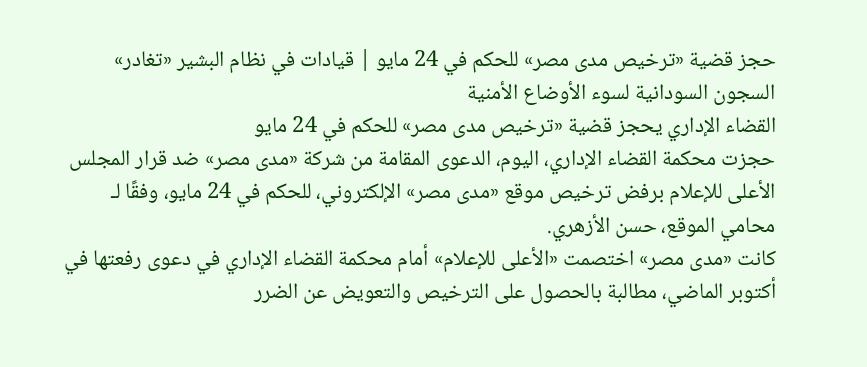حجز قضية «ترخيص مدى مصر» للحكم في 24 مايو | قيادات في نظام البشير «تغادر» السجون السودانية لسوء الأوضاع الأمنية
القضاء الإداري يحجز قضية «ترخيص مدى مصر» للحكم في 24 مايو
حجزت محكمة القضاء الإداري، اليوم، الدعوى المقامة من شركة «مدى مصر» ضد قرار المجلس الأعلى للإعلام برفض ترخيص موقع «مدى مصر» الإلكتروني، للحكم في 24 مايو، وفقًا لـ محامي الموقع، حسن الأزهري.
كانت «مدى مصر» اختصمت «الأعلى للإعلام» أمام محكمة القضاء الإداري في دعوى رفعتها في أكتوبر الماضي، مطالبة بالحصول على الترخيص والتعويض عن الضرر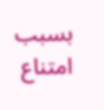بسبب امتناع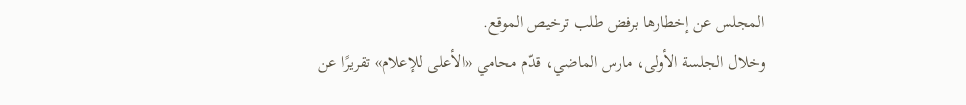المجلس عن إخطارها برفض طلب ترخيص الموقع.
وخلال الجلسة الأولى، مارس الماضي، قدّم محامي «الأعلى للإعلام» تقريرًا عن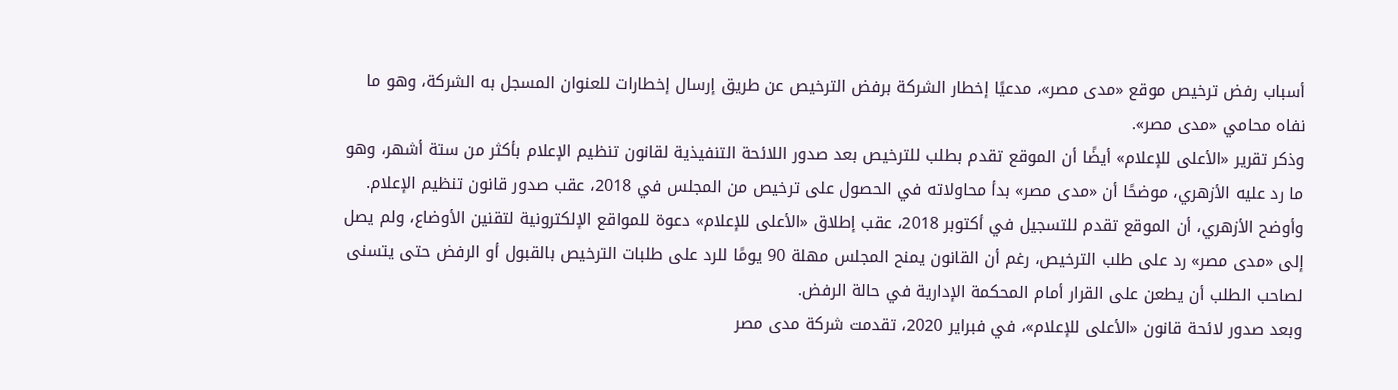أسباب رفض ترخيص موقع «مدى مصر»، مدعيًا إخطار الشركة برفض الترخيص عن طريق إرسال إخطارات للعنوان المسجل به الشركة، وهو ما نفاه محامي «مدى مصر».
وذكر تقرير «الأعلى للإعلام» أيضًا أن الموقع تقدم بطلب للترخيص بعد صدور اللائحة التنفيذية لقانون تنظيم الإعلام بأكثر من ستة أشهر، وهو ما رد عليه الأزهري، موضحًا أن «مدى مصر» بدأ محاولاته في الحصول على ترخيص من المجلس في 2018، عقب صدور قانون تنظيم الإعلام.
وأوضح الأزهري، أن الموقع تقدم للتسجيل في أكتوبر 2018، عقب إطلاق «الأعلى للإعلام» دعوة للمواقع الإلكترونية لتقنين الأوضاع، ولم يصل إلى «مدى مصر» رد على طلب الترخيص، رغم أن القانون يمنح المجلس مهلة 90 يومًا للرد على طلبات الترخيص بالقبول أو الرفض حتى يتسنى لصاحب الطلب أن يطعن على القرار أمام المحكمة الإدارية في حالة الرفض.
وبعد صدور لائحة قانون «الأعلى للإعلام»، في فبراير 2020، تقدمت شركة مدى مصر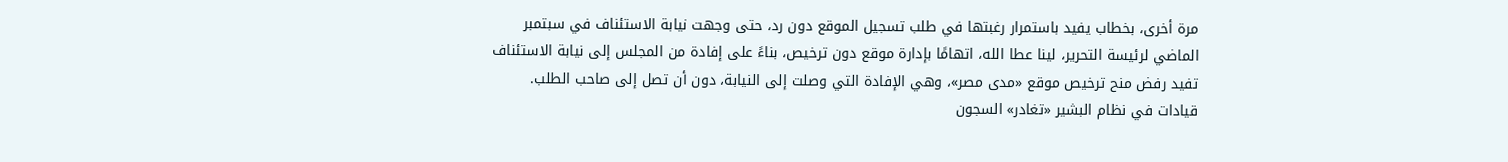مرة أخرى، بخطاب يفيد باستمرار رغبتها في طلب تسجيل الموقع دون رد، حتى وجهت نيابة الاستئناف في سبتمبر الماضي لرئيسة التحرير، لينا عطا الله، اتهامًا بإدارة موقع دون ترخيص، بناءً على إفادة من المجلس إلى نيابة الاستئناف تفيد رفض منح ترخيص موقع «مدى مصر»، وهي الإفادة التي وصلت إلى النيابة، دون أن تصل إلى صاحب الطلب.
قيادات في نظام البشير «تغادر» السجون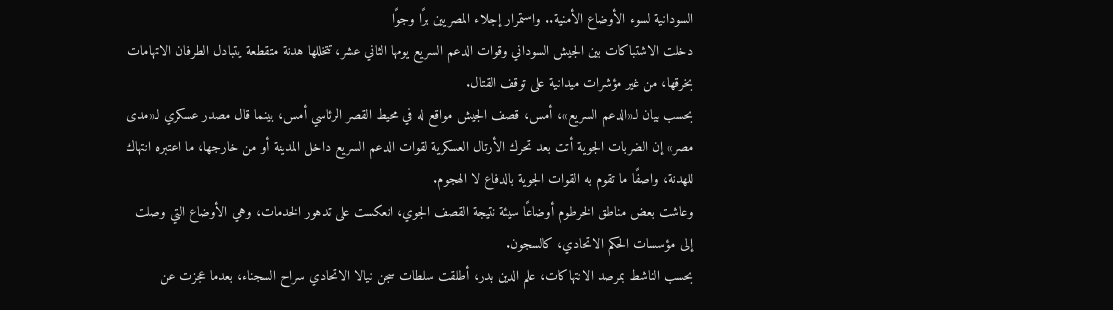السودانية لسوء الأوضاع الأمنية.. واستمرار إجلاء المصريين برًا وجوًا
دخلت الاشتباكات بين الجيش السوداني وقوات الدعم السريع يومها الثاني عشر، تتخللها هدنة متقطعة يتبادل الطرفان الاتهامات بخرقها، من غير مؤشرات ميدانية على توقف القتال.
بحسب بيان لـ«الدعم السريع»، أمس، قصف الجيش مواقع له في محيط القصر الرئاسي أمس، بينما قال مصدر عسكري لـ«مدى مصر» إن الضربات الجوية أتت بعد تحرك الأرتال العسكرية لقوات الدعم السريع داخل المدينة أو من خارجها، ما اعتبره انتهاك للهدنة، واصفًا ما تقوم به القوات الجوية بالدفاع لا الهجوم.
وعاشت بعض مناطق الخرطوم أوضاعًا سيئة نتيجة القصف الجوي، انعكست على تدهور الخدمات، وهي الأوضاع التي وصلت إلى مؤسسات الحكم الاتحادي، كالسجون.
بحسب الناشط بمرصد الانتهاكات، علم الدين بدر، أطلقت سلطات سجن نيالا الاتحادي سراح السجناء، بعدما عجزت عن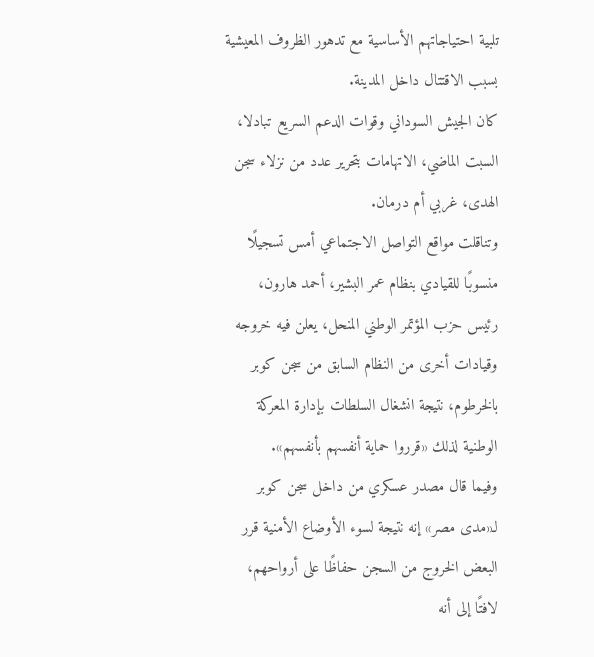تلبية احتياجاتهم الأساسية مع تدهور الظروف المعيشية بسبب الاقتتال داخل المدينة.
كان الجيش السوداني وقوات الدعم السريع تبادلا، السبت الماضي، الاتهامات بتحرير عدد من نزلاء سجن الهدى، غربي أم درمان.
وتناقلت مواقع التواصل الاجتماعي أمس تسجيلًا منسوبًا للقيادي بنظام عمر البشير، أحمد هارون، رئيس حزب المؤتمر الوطني المنحل، يعلن فيه خروجه وقيادات أخرى من النظام السابق من سجن كوبر بالخرطوم، نتيجة انشغال السلطات بإدارة المعركة الوطنية لذلك «قرروا حماية أنفسهم بأنفسهم».
وفيما قال مصدر عسكري من داخل سجن كوبر لـ«مدى مصر» إنه نتيجة لسوء الأوضاع الأمنية قرر البعض الخروج من السجن حفاظًا على أرواحهم، لافتًا إلى أنه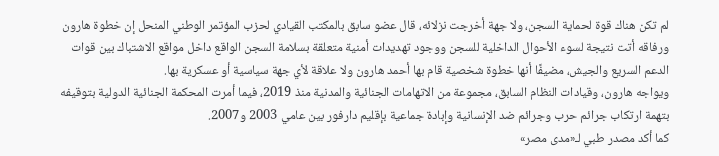لم تكن هناك قوة لحماية السجن، ولا جهة أخرجت نزلائه، قال عضو سابق بالمكتب القيادي لحزب المؤتمر الوطني المنحل إن خطوة هارون ورفاقه أتت نتيجة لسوء الأحوال الداخلية للسجن ووجود تهديدات أمنية متعلقة بسلامة السجن الواقع داخل مواقع الاشتباك بين قوات الدعم السريع والجيش، مضيفًا أنها خطوة شخصية قام بها أحمد هارون ولا علاقة لأي جهة سياسية أو عسكرية بها.
ويواجه هارون، وقيادات النظام السابق، مجموعة من الاتهامات الجنائية والمدنية منذ 2019، فيما أمرت المحكمة الجنائية الدولية بتوقيفه بتهمة ارتكاب جرائم حرب وجرائم ضد الإنسانية وإبادة جماعية بإقليم دارفور بين عامي 2003 و2007.
كما أكد مصدر طبي لـ«مدى مصر»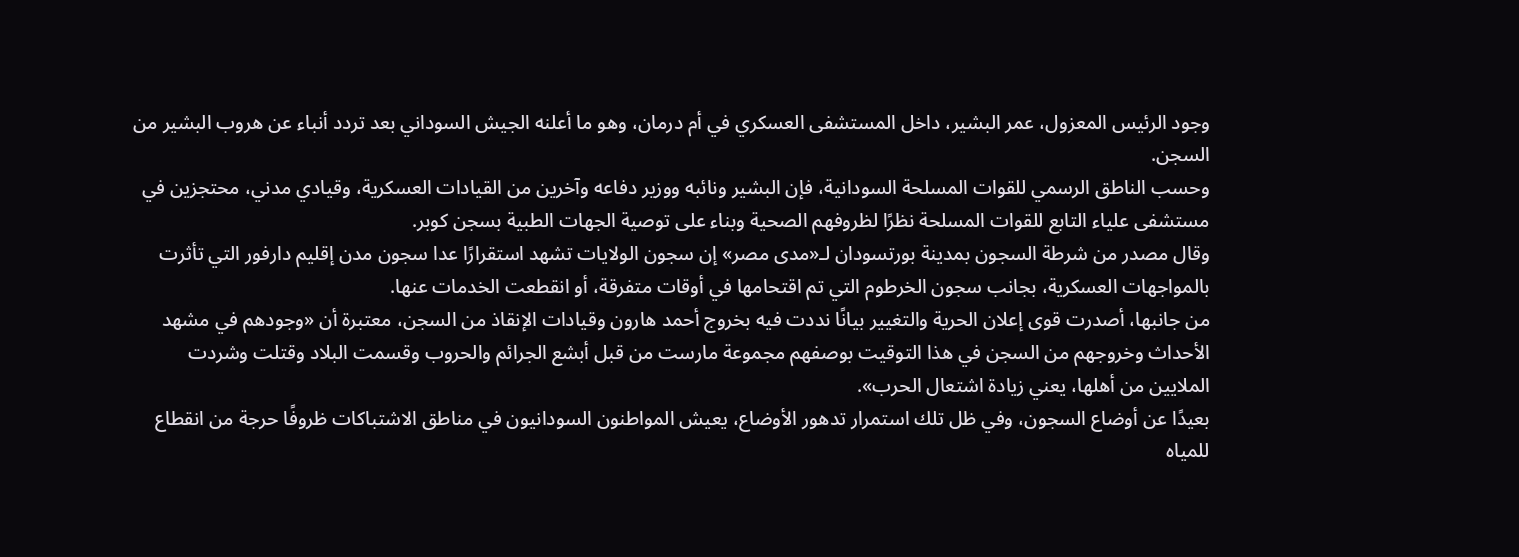وجود الرئيس المعزول، عمر البشير، داخل المستشفى العسكري في أم درمان، وهو ما أعلنه الجيش السوداني بعد تردد أنباء عن هروب البشير من السجن.
وحسب الناطق الرسمي للقوات المسلحة السودانية، فإن البشير ونائبه ووزير دفاعه وآخرين من القيادات العسكرية، وقيادي مدني، محتجزين في مستشفى علياء التابع للقوات المسلحة نظرًا لظروفهم الصحية وبناء على توصية الجهات الطبية بسجن كوبر.
وقال مصدر من شرطة السجون بمدينة بورتسودان لـ«مدى مصر» إن سجون الولايات تشهد استقرارًا عدا سجون مدن إقليم دارفور التي تأثرت بالمواجهات العسكرية، بجانب سجون الخرطوم التي تم اقتحامها في أوقات متفرقة، أو انقطعت الخدمات عنها.
من جانبها، أصدرت قوى إعلان الحرية والتغيير بيانًا نددت فيه بخروج أحمد هارون وقيادات الإنقاذ من السجن، معتبرة أن «وجودهم في مشهد الأحداث وخروجهم من السجن في هذا التوقيت بوصفهم مجموعة مارست من قبل أبشع الجرائم والحروب وقسمت البلاد وقتلت وشردت الملايين من أهلها، يعني زيادة اشتعال الحرب».
بعيدًا عن أوضاع السجون، وفي ظل تلك استمرار تدهور الأوضاع، يعيش المواطنون السودانيون في مناطق الاشتباكات ظروفًا حرجة من انقطاع للمياه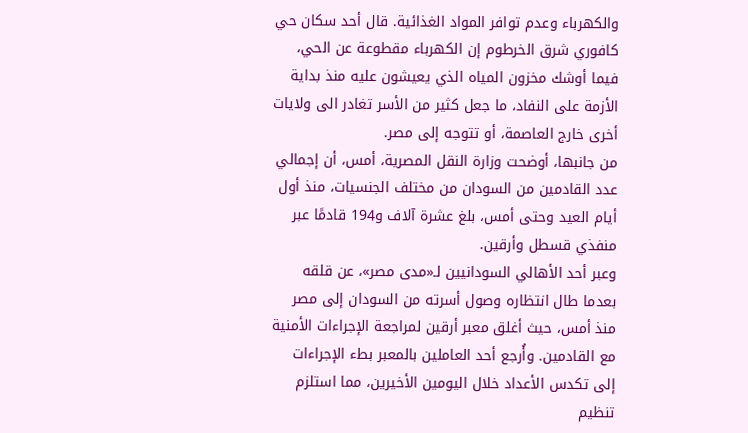والكهرباء وعدم توافر المواد الغذائية. قال أحد سكان حي كافوري شرق الخرطوم إن الكهرباء مقطوعة عن الحي، فيما أوشك مخزون المياه الذي يعيشون عليه منذ بداية الأزمة على النفاد، ما جعل كثير من الأسر تغادر الى ولايات أخرى خارج العاصمة، أو تتوجه إلى مصر.
من جانبها، أوضحت وزارة النقل المصرية، أمس، أن إجمالي عدد القادمين من السودان من مختلف الجنسيات، منذ أول أيام العيد وحتى أمس، بلغ عشرة آلاف و194 قادمًا عبر منفذي قسطل وأرقين.
وعبر أحد الأهالي السودانيين لـ«مدى مصر»، عن قلقه بعدما طال انتظاره وصول أسرته من السودان إلى مصر منذ أمس، حيث أغلق معبر أرقين لمراجعة الإجراءات الأمنية مع القادمين. وأُرجع أحد العاملين بالمعبر بطء الإجراءات إلى تكدس الأعداد خلال اليومين الأخيرين، مما استلزم تنظيم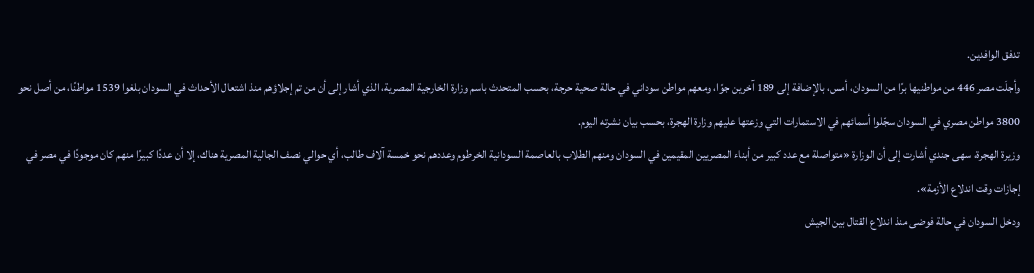تدفق الوافدين.
وأجلَت مصر 446 من مواطنيها برًا من السودان، أمس، بالإضافة إلى 189 آخرين جوًا، ومعهم مواطن سوداني في حالة صحية حرجة، بحسب المتحدث باسم وزارة الخارجية المصرية، الذي أشار إلى أن من تم إجلاؤهم منذ اشتعال الأحداث في السودان بلغوا 1539 مواطنًا، من أصل نحو 3800 مواطن مصري في السودان سجّلوا أسمائهم في الاستمارات التي وزعتها عليهم وزارة الهجرة، بحسب بيان نشرته اليوم.
وزيرة الهجرة، سهى جندي أشارت إلى أن الوزارة «متواصلة مع عدد كبير من أبناء المصريين المقيمين في السودان ومنهم الطلاب بالعاصمة السودانية الخرطوم وعددهم نحو خمسة آلاف طالب، أي حوالي نصف الجالية المصرية هناك، إلا أن عددًا كبيرًا منهم كان موجودًا في مصر في إجازات وقت اندلاع الأزمة».
ودخل السودان في حالة فوضى منذ اندلاع القتال بين الجيش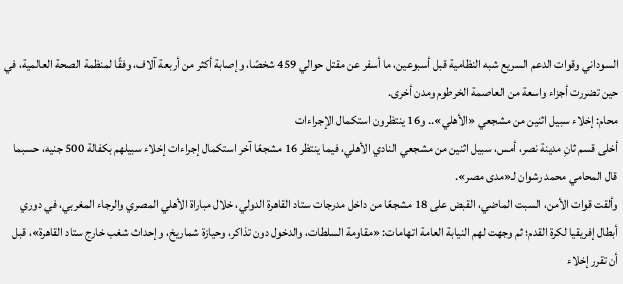السوداني وقوات الدعم السريع شبه النظامية قبل أسبوعين، ما أسفر عن مقتل حوالي 459 شخصًا، وإصابة أكثر من أربعة آلاف، وفقًا لمنظمة الصحة العالمية، في حين تضررت أجزاء واسعة من العاصمة الخرطوم ومدن أخرى.
محام: إخلاء سبيل اثنين من مشجعي «الأهلي».. و16 ينتظرون استكمال الإجراءات
أخلى قسم ثانِ مدينة نصر، أمس، سبيل اثنين من مشجعي النادي الأهلي، فيما ينتظر 16 مشجعًا آخر استكمال إجراءات إخلاء سبيلهم بكفالة 500 جنيه، حسبما قال المحامي محمد رشوان لـ«مدى مصر».
وألقت قوات الأمن، السبت الماضي، القبض على 18 مشجعًا من داخل مدرجات ستاد القاهرة الدولي، خلال مباراة الأهلي المصري والرجاء المغربي، في دوري أبطال إفريقيا لكرة القدم؛ ثم وجهت لهم النيابة العامة اتهامات: «مقاومة السلطات، والدخول دون تذاكر، وحيازة شماريخ، وإحداث شغب خارج ستاد القاهرة»، قبل أن تقرر إخلاء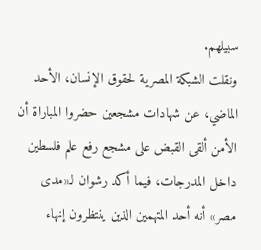سبيلهم.
ونقلت الشبكة المصرية لحقوق الإنسان، الأحد الماضي، عن شهادات مشجعين حضروا المباراة أن الأمن ألقى القبض على مشجع رفع علم فلسطين داخل المدرجات، فيما أكد رشوان لـ«مدى مصر» أنه أحد المتهمين الذين ينتظرون إنهاء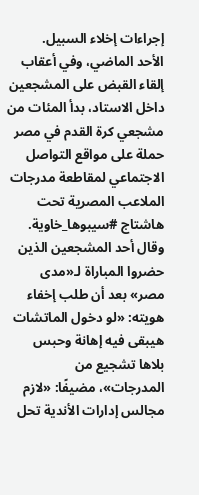إجراءات إخلاء السبيل.
الأحد الماضي، وفي أعقاب إلقاء القبض على المشجعين داخل الاستاد، بدأ المئات من مشجعي كرة القدم في مصر حملة على مواقع التواصل الاجتماعي لمقاطعة مدرجات الملاعب المصرية تحت هاشتاج #سيبوها_خاوية.
وقال أحد المشجعين الذين حضروا المباراة لـ«مدى مصر» بعد أن طلب إخفاء هويته: «لو دخول الماتشات هيبقى فيه إهانة وحبس بلاها تشجيع من المدرجات»، مضيفًا: «لازم مجالس إدارات الأندية تحل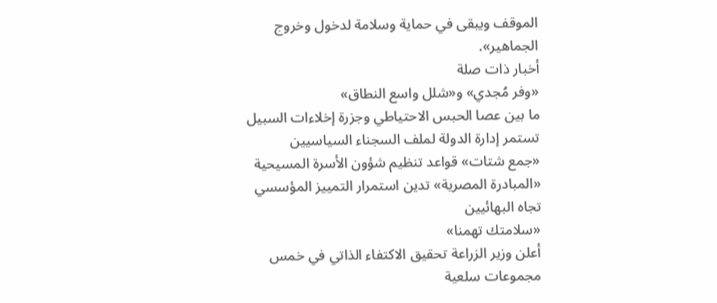الموقف ويبقى في حماية وسلامة لدخول وخروج الجماهير».
أخبار ذات صلة
«وفر مُجدي» و«شلل واسع النطاق»
ما بين عصا الحبس الاحتياطي وجزرة إخلاءات السبيل تستمر إدارة الدولة لملف السجناء السياسيين
«جمع شتات» قواعد تنظيم شؤون الأسرة المسيحية
«المبادرة المصرية» تدين استمرار التمييز المؤسسي تجاه البهائيين
«سلامتك تهمنا»
أعلن وزير الزراعة تحقيق الاكتفاء الذاتي في خمس مجموعات سلعية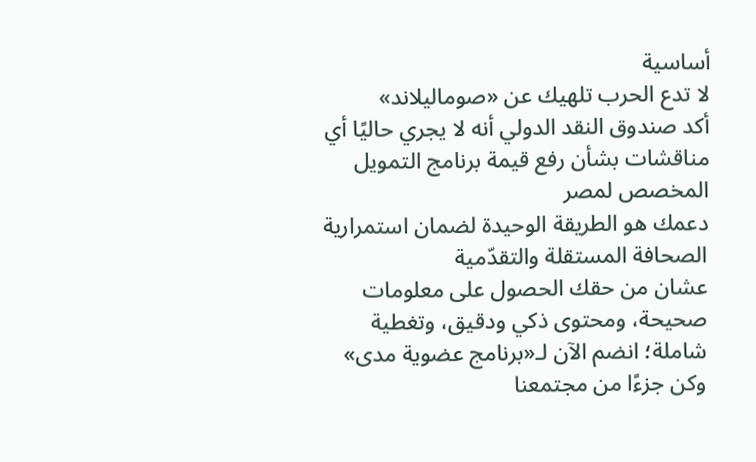أساسية
لا تدع الحرب تلهيك عن «صوماليلاند»
أكد صندوق النقد الدولي أنه لا يجري حاليًا أي مناقشات بشأن رفع قيمة برنامج التمويل المخصص لمصر
دعمك هو الطريقة الوحيدة لضمان استمرارية الصحافة المستقلة والتقدّمية
عشان من حقك الحصول على معلومات صحيحة، ومحتوى ذكي ودقيق، وتغطية شاملة؛ انضم الآن لـ«برنامج عضوية مدى» وكن جزءًا من مجتمعنا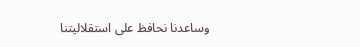وساعدنا نحافظ على استقلاليتنا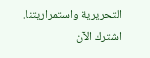التحريرية واستمراريتنا.
اشترك الآن